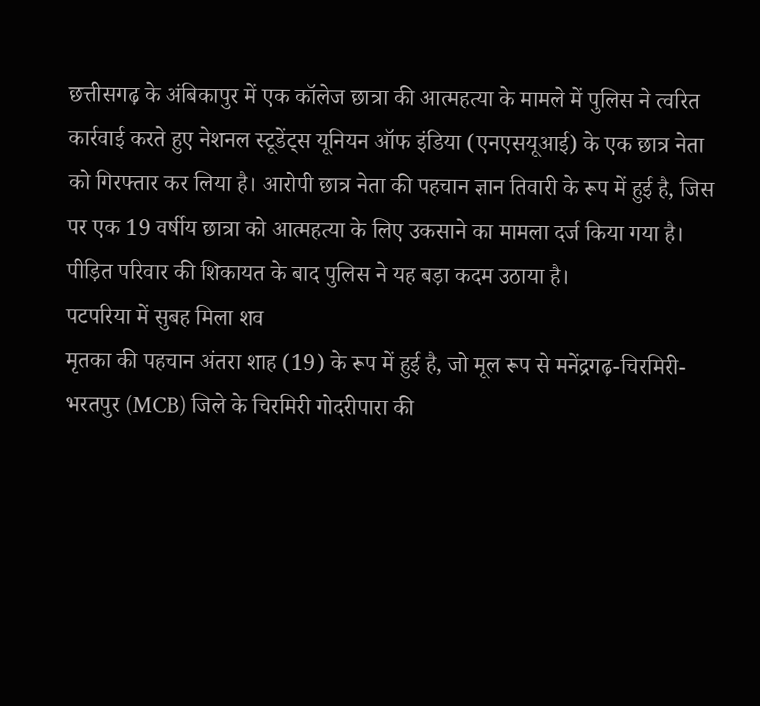छत्तीसगढ़ के अंबिकापुर में एक कॉलेज छात्रा की आत्महत्या के मामले में पुलिस ने त्वरित कार्रवाई करते हुए नेशनल स्टूडेंट्स यूनियन ऑफ इंडिया (एनएसयूआई) के एक छात्र नेता को गिरफ्तार कर लिया है। आरोपी छात्र नेता की पहचान ज्ञान तिवारी के रूप में हुई है, जिस पर एक 19 वर्षीय छात्रा को आत्महत्या के लिए उकसाने का मामला दर्ज किया गया है। पीड़ित परिवार की शिकायत के बाद पुलिस ने यह बड़ा कदम उठाया है।
पटपरिया में सुबह मिला शव
मृतका की पहचान अंतरा शाह (19) के रूप में हुई है, जो मूल रूप से मनेंद्रगढ़-चिरमिरी-भरतपुर (MCB) जिले के चिरमिरी गोदरीपारा की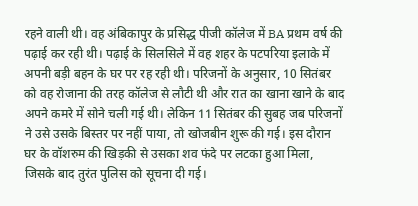रहने वाली थी। वह अंबिकापुर के प्रसिद्ध पीजी कॉलेज में BA प्रथम वर्ष की पढ़ाई कर रही थी। पढ़ाई के सिलसिले में वह शहर के पटपरिया इलाके में अपनी बड़ी बहन के घर पर रह रही थी। परिजनों के अनुसार, 10 सितंबर को वह रोजाना की तरह कॉलेज से लौटी थी और रात का खाना खाने के बाद अपने कमरे में सोने चली गई थी। लेकिन 11 सितंबर की सुबह जब परिजनों ने उसे उसके बिस्तर पर नहीं पाया, तो खोजबीन शुरू की गई। इस दौरान घर के वॉशरुम की खिड़की से उसका शव फंदे पर लटका हुआ मिला, जिसके बाद तुरंत पुलिस को सूचना दी गई।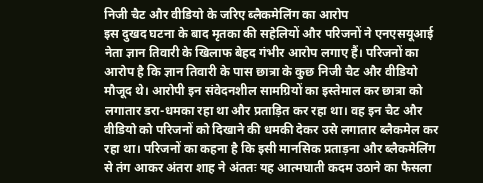निजी चैट और वीडियो के जरिए ब्लैकमेलिंग का आरोप
इस दुखद घटना के बाद मृतका की सहेलियों और परिजनों ने एनएसयूआई नेता ज्ञान तिवारी के खिलाफ बेहद गंभीर आरोप लगाए हैं। परिजनों का आरोप है कि ज्ञान तिवारी के पास छात्रा के कुछ निजी चैट और वीडियो मौजूद थे। आरोपी इन संवेदनशील सामग्रियों का इस्तेमाल कर छात्रा को लगातार डरा-धमका रहा था और प्रताड़ित कर रहा था। वह इन चैट और वीडियो को परिजनों को दिखाने की धमकी देकर उसे लगातार ब्लैकमेल कर रहा था। परिजनों का कहना है कि इसी मानसिक प्रताड़ना और ब्लैकमेलिंग से तंग आकर अंतरा शाह ने अंततः यह आत्मघाती कदम उठाने का फैसला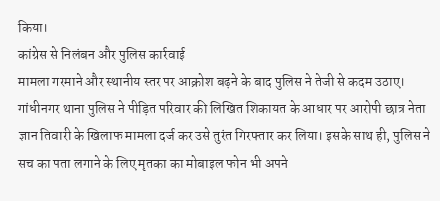किया।
कांग्रेस से निलंबन और पुलिस कार्रवाई
मामला गरमाने और स्थानीय स्तर पर आक्रोश बढ़ने के बाद पुलिस ने तेजी से कदम उठाए। गांधीनगर थाना पुलिस ने पीड़ित परिवार की लिखित शिकायत के आधार पर आरोपी छात्र नेता ज्ञान तिवारी के खिलाफ मामला दर्ज कर उसे तुरंत गिरफ्तार कर लिया। इसके साथ ही, पुलिस ने सच का पता लगाने के लिए मृतका का मोबाइल फोन भी अपने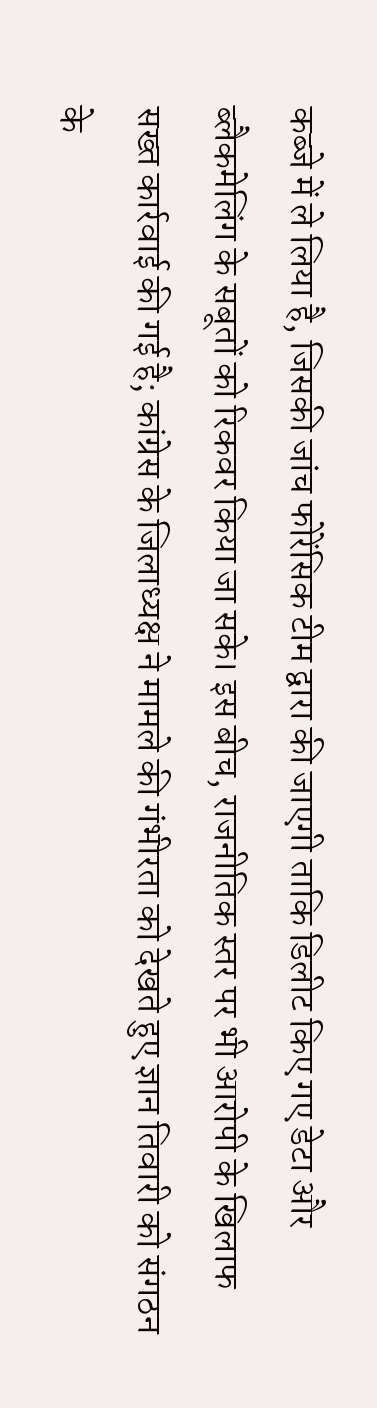कब्जे में ले लिया है, जिसकी जांच फोरेंसिक टीम द्वारा की जाएगी ताकि डिलीट किए गए डेटा और ब्लैकमेलिंग के सबूतों को रिकवर किया जा सके। इस बीच, राजनीतिक स्तर पर भी आरोपी के खिलाफ सख्त कार्रवाई की गई है; कांग्रेस के जिलाध्यक्ष ने मामले की गंभीरता को देखते हुए ज्ञान तिवारी को संगठन के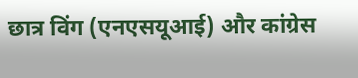छात्र विंग (एनएसयूआई) और कांग्रेस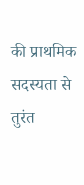की प्राथमिक सदस्यता से तुरंत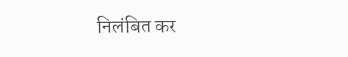निलंबित कर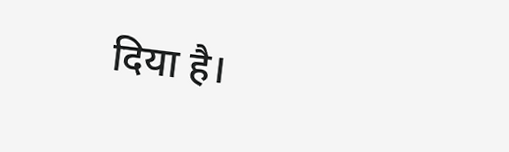दिया है।